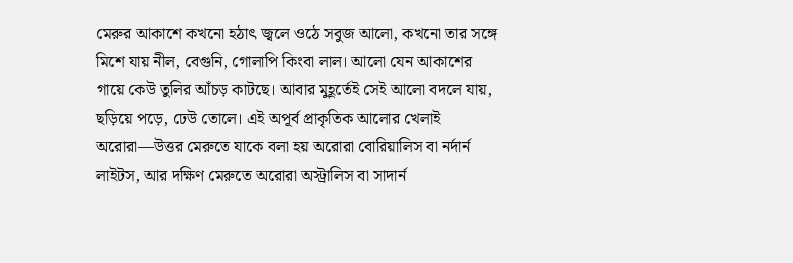মেরুর আকাশে কখনো হঠাৎ জ্বলে ওঠে সবুজ আলো, কখনো তার সঙ্গে মিশে যায় নীল, বেগুনি, গোলাপি কিংবা লাল। আলো যেন আকাশের গায়ে কেউ তুলির আঁচড় কাটছে। আবার মুহূর্তেই সেই আলো বদলে যায়, ছড়িয়ে পড়ে, ঢেউ তোলে। এই অপূর্ব প্রাকৃতিক আলোর খেলাই অরোরা—উত্তর মেরুতে যাকে বলা হয় অরোরা বোরিয়ালিস বা নর্দার্ন লাইটস, আর দক্ষিণ মেরুতে অরোরা অস্ট্রালিস বা সাদার্ন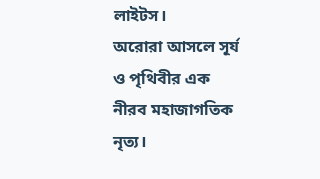লাইটস।
অরোরা আসলে সূর্য ও পৃথিবীর এক নীরব মহাজাগতিক নৃত্য।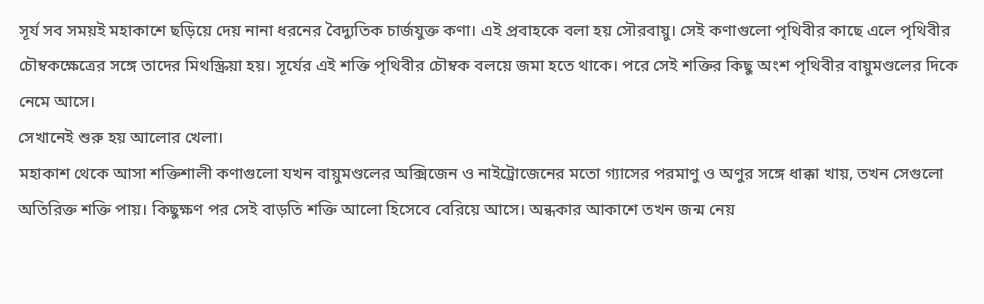সূর্য সব সময়ই মহাকাশে ছড়িয়ে দেয় নানা ধরনের বৈদ্যুতিক চার্জযুক্ত কণা। এই প্রবাহকে বলা হয় সৌরবায়ু। সেই কণাগুলো পৃথিবীর কাছে এলে পৃথিবীর চৌম্বকক্ষেত্রের সঙ্গে তাদের মিথস্ক্রিয়া হয়। সূর্যের এই শক্তি পৃথিবীর চৌম্বক বলয়ে জমা হতে থাকে। পরে সেই শক্তির কিছু অংশ পৃথিবীর বায়ুমণ্ডলের দিকে নেমে আসে।
সেখানেই শুরু হয় আলোর খেলা।
মহাকাশ থেকে আসা শক্তিশালী কণাগুলো যখন বায়ুমণ্ডলের অক্সিজেন ও নাইট্রোজেনের মতো গ্যাসের পরমাণু ও অণুর সঙ্গে ধাক্কা খায়, তখন সেগুলো অতিরিক্ত শক্তি পায়। কিছুক্ষণ পর সেই বাড়তি শক্তি আলো হিসেবে বেরিয়ে আসে। অন্ধকার আকাশে তখন জন্ম নেয়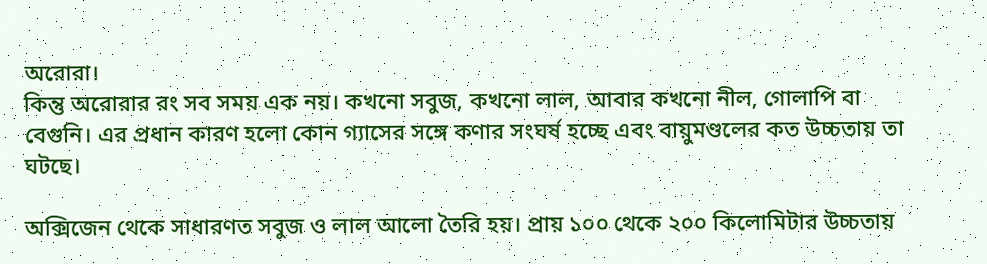অরোরা।
কিন্তু অরোরার রং সব সময় এক নয়। কখনো সবুজ, কখনো লাল, আবার কখনো নীল, গোলাপি বা বেগুনি। এর প্রধান কারণ হলো কোন গ্যাসের সঙ্গে কণার সংঘর্ষ হচ্ছে এবং বায়ুমণ্ডলের কত উচ্চতায় তা ঘটছে।

অক্সিজেন থেকে সাধারণত সবুজ ও লাল আলো তৈরি হয়। প্রায় ১০০ থেকে ২০০ কিলোমিটার উচ্চতায়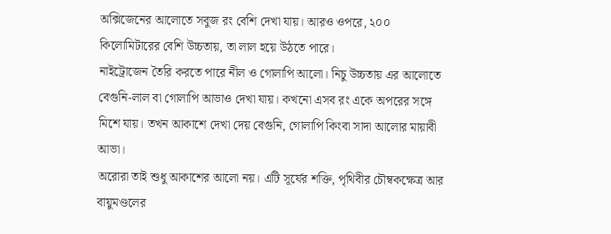অক্সিজেনের আলোতে সবুজ রং বেশি দেখা যায়। আরও ওপরে, ২০০ কিলোমিটারের বেশি উচ্চতায়, তা লাল হয়ে উঠতে পারে।
নাইট্রোজেন তৈরি করতে পারে নীল ও গোলাপি আলো। নিচু উচ্চতায় এর আলোতে বেগুনি-লাল বা গোলাপি আভাও দেখা যায়। কখনো এসব রং একে অপরের সঙ্গে মিশে যায়। তখন আকাশে দেখা দেয় বেগুনি, গোলাপি কিংবা সাদা আলোর মায়াবী আভা।
অরোরা তাই শুধু আকাশের আলো নয়। এটি সূর্যের শক্তি, পৃথিবীর চৌম্বকক্ষেত্র আর বায়ুমণ্ডলের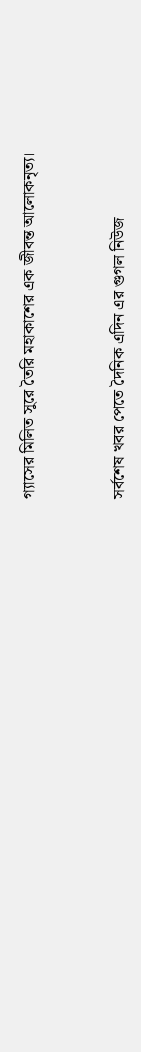গ্যাসের মিলিত সুরে তৈরি মহাকাশের এক জীবন্ত আলোকনৃত্য।


সর্বশেষ খবর পেতে দৈনিক এদিন এর গুগল নিউজ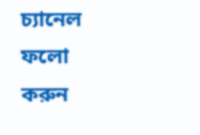চ্যানেল ফলো করুন